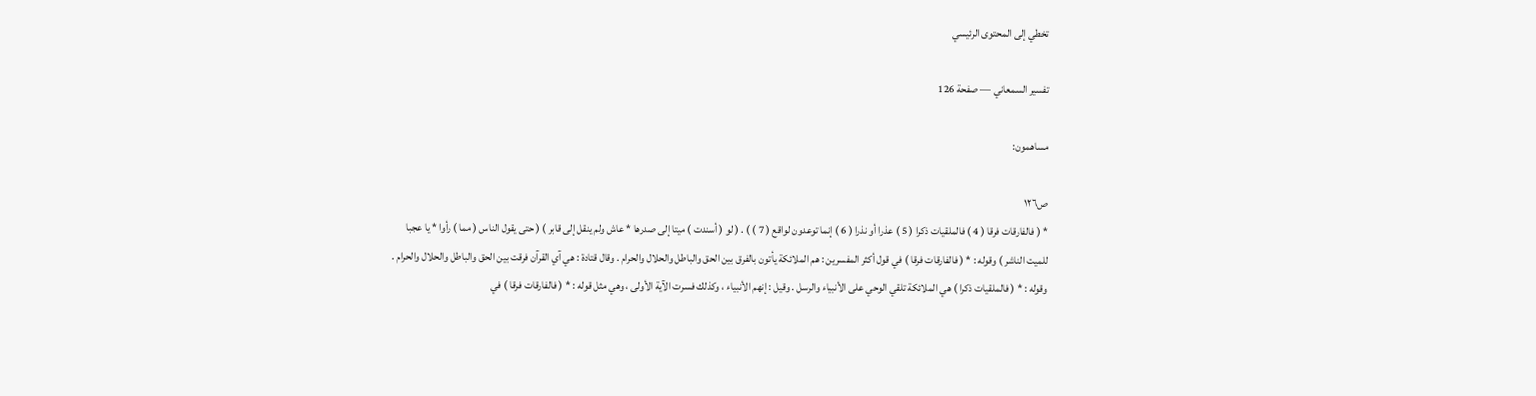تخطي إلى المحتوى الرئيسي

تفسير السمعاني — صفحة 126

مساهمون:

ص١٢٦
* ( فالفارقات فرقا ( 4 ) فالملقيات ذكرا ( 5 ) عذرا أو نذرا ( 6 ) إنما توعدون لواقع ( 7 ) ) . ( لو ( أسندت ) ميتا إلى صدرها * عاش ولم ينقل إلى قابر ) ( حتى يقول الناس ( مما ) رأوا * يا عجبا للميت الناشر ) وقوله : * ( فالفارقات فرقا ) في قول أكثر المفسرين : هم الملائكة يأتون بالفرق بين الحق والباطل والحلال والحرام . وقال قتادة : هي آي القرآن فرقت بين الحق والباطل والحلال والحرام . وقوله : * ( فالملقيات ذكرا ) هي الملائكة تلقي الوحي على الأنبياء والرسل . وقيل : إنهم الأنبياء ، وكذلك فسرت الآية الأولى ، وهي مثل قوله : * ( فالفارقات فرقا ) في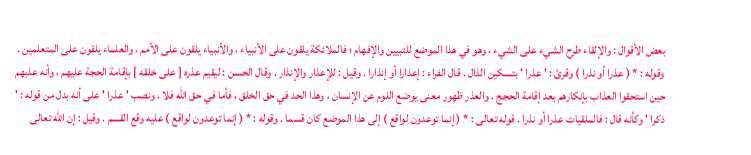بعض الأقوال : والإلقاء طرح الشيء على الشيء ، وهو في هذا الموضع للتبيين والإفهام ؛ فالملائكة يلقون على الأنبياء ، والأنبياء يلقون على الأمم ، والعلماء يلقون على المتعلمين . وقوله : * ( عذرا أو نذرا ) وقرئ : ' عذرا ' بتسكين الذال . قال الفراء : إعذارا أو إنذارا . وقيل : للإعذار والإنذار . وقال الحسن : ليقيم عذره [ على خلقه ] بإقامة الحجة عليهم ، وأنه عذبهم حين استحقوا العذاب بإنكارهم بعد إقامة الحجج . والعذر ظهور معنى يوضع اللوم عن الإنسان ، وهذا الحد في حق الخلق ، فأما في حق الله فلا . ونصب ' عذرا ' على أنه بدل من قوله : ' ذكرا ' وكأنه قال : فالملقيات عذرا أو نذرا . قوله تعالى : * ( إنما توعدون لواقع ) إلى هذا الموضع كان قسما . وقوله : * ( إنما توعدون لواقع ) عليه وقع القسم . وقيل : إن الله تعالى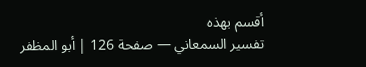أقسم بهذه
تفسير السمعاني — صفحة 126 | أبو المظفر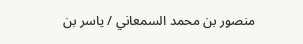منصور بن محمد السمعاني / ياسر بن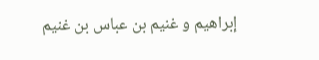إبراهيم و غنيم بن عباس بن غنيم